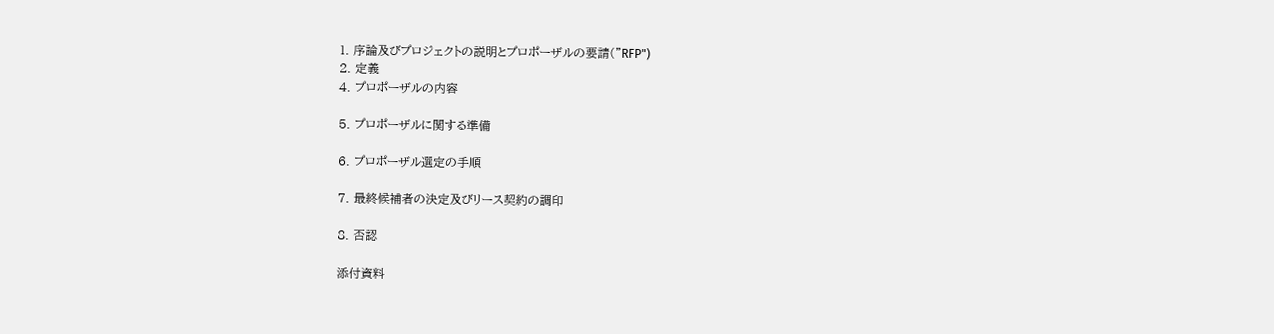1. 序論及びプロジェクトの説明とプロポーザルの要請("RFP")
2. 定義
4. プロポーザルの内容

5. プロポーザルに関する準備

6. プロポーザル選定の手順

7. 最終候補者の決定及びリース契約の調印

8. 否認

添付資料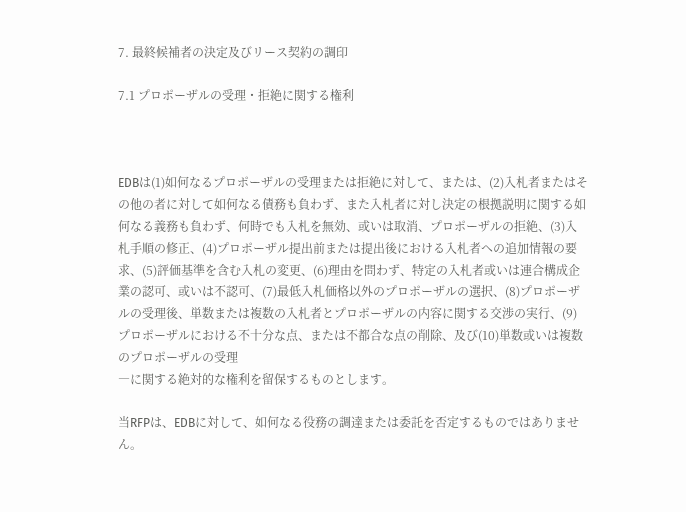7. 最終候補者の決定及びリース契約の調印

7.1 プロポーザルの受理・拒絶に関する権利



EDBは(1)如何なるプロポーザルの受理または拒絶に対して、または、(2)入札者またはその他の者に対して如何なる債務も負わず、また入札者に対し決定の根拠説明に関する如何なる義務も負わず、何時でも入札を無効、或いは取消、プロポーザルの拒絶、(3)入札手順の修正、(4)プロポーザル提出前または提出後における入札者への追加情報の要求、(5)評価基準を含む入札の変更、(6)理由を問わず、特定の入札者或いは連合構成企業の認可、或いは不認可、(7)最低入札価格以外のプロポーザルの選択、(8)プロポーザルの受理後、単数または複数の入札者とプロポーザルの内容に関する交渉の実行、(9)プロポーザルにおける不十分な点、または不都合な点の削除、及び(10)単数或いは複数のプロポーザルの受理
―に関する絶対的な権利を留保するものとします。

当RFPは、EDBに対して、如何なる役務の調達または委託を否定するものではありません。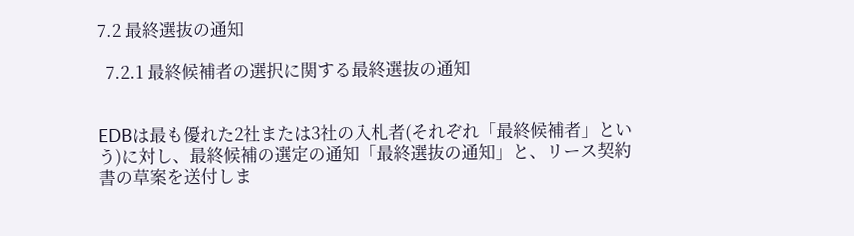7.2 最終選抜の通知

  7.2.1 最終候補者の選択に関する最終選抜の通知


EDBは最も優れた2社または3社の入札者(それぞれ「最終候補者」という)に対し、最終候補の選定の通知「最終選抜の通知」と、リース契約書の草案を送付しま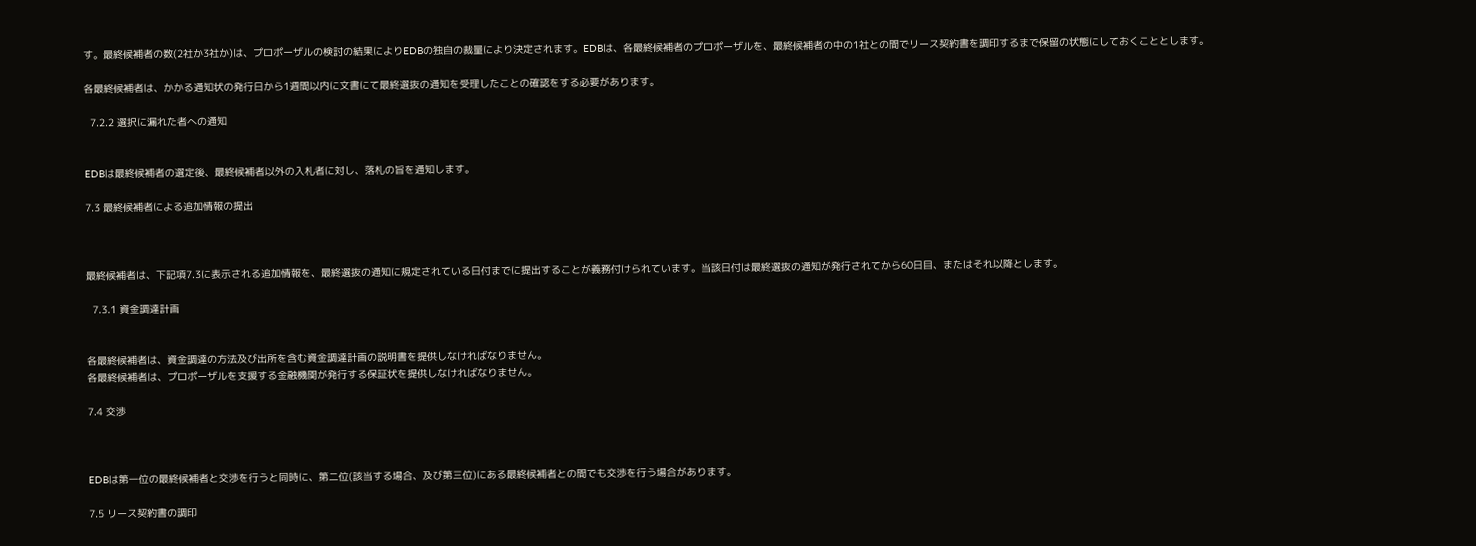す。最終候補者の数(2社か3社か)は、プロポーザルの検討の結果によりEDBの独自の裁量により決定されます。EDBは、各最終候補者のプロポーザルを、最終候補者の中の1社との間でリース契約書を調印するまで保留の状態にしておくこととします。

各最終候補者は、かかる通知状の発行日から1週間以内に文書にて最終選抜の通知を受理したことの確認をする必要があります。

  7.2.2 選択に漏れた者への通知


EDBは最終候補者の選定後、最終候補者以外の入札者に対し、落札の旨を通知します。

7.3 最終候補者による追加情報の提出



最終候補者は、下記項7.3に表示される追加情報を、最終選抜の通知に規定されている日付までに提出することが義務付けられています。当該日付は最終選抜の通知が発行されてから60日目、またはそれ以降とします。

  7.3.1 資金調達計画


各最終候補者は、資金調達の方法及び出所を含む資金調達計画の説明書を提供しなければなりません。
各最終候補者は、プロポーザルを支援する金融機関が発行する保証状を提供しなければなりません。

7.4 交渉



EDBは第一位の最終候補者と交渉を行うと同時に、第二位(該当する場合、及び第三位)にある最終候補者との間でも交渉を行う場合があります。

7.5 リース契約書の調印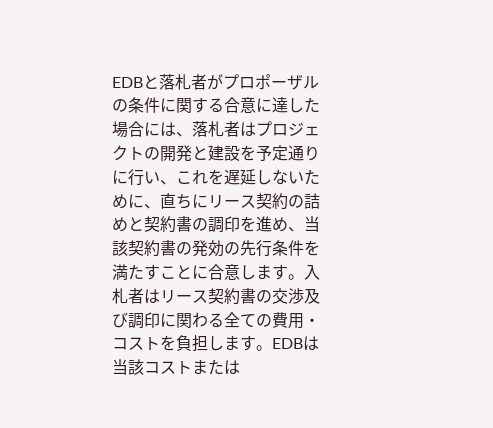EDBと落札者がプロポーザルの条件に関する合意に達した場合には、落札者はプロジェクトの開発と建設を予定通りに行い、これを遅延しないために、直ちにリース契約の詰めと契約書の調印を進め、当該契約書の発効の先行条件を満たすことに合意します。入札者はリース契約書の交渉及び調印に関わる全ての費用・コストを負担します。EDBは当該コストまたは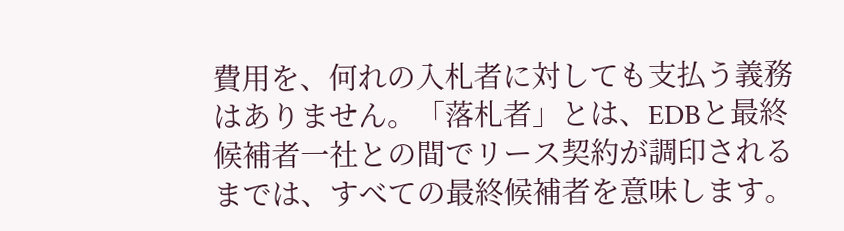費用を、何れの入札者に対しても支払う義務はありません。「落札者」とは、EDBと最終候補者一社との間でリース契約が調印されるまでは、すべての最終候補者を意味します。